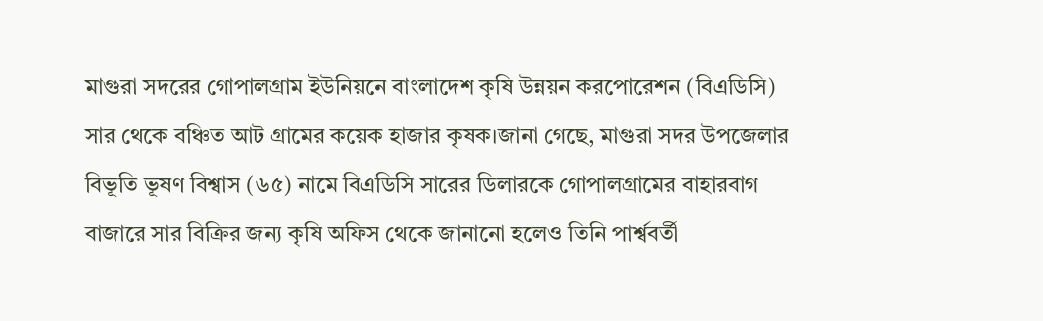মাগুরা সদরের গোপালগ্রাম ইউনিয়নে বাংলাদেশ কৃষি উন্নয়ন করপোরেশন (বিএডিসি) সার থেকে বঞ্চিত আট গ্রামের কয়েক হাজার কৃষক।জানা গেছে, মাগুরা সদর উপজেলার বিভূতি ভূষণ বিশ্বাস (৬৫) নামে বিএডিসি সারের ডিলারকে গোপালগ্রামের বাহারবাগ বাজারে সার বিক্রির জন্য কৃষি অফিস থেকে জানানো হলেও তিনি পার্শ্ববর্তী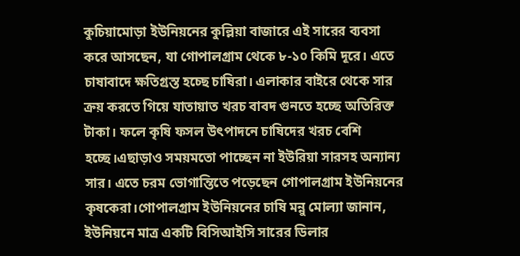কুচিয়ামোড়া ইউনিয়নের কুল্লিয়া বাজারে এই সারের ব্যবসা করে আসছেন, যা গোপালগ্রাম থেকে ৮-১০ কিমি দূরে। এতে চাষাবাদে ক্ষতিগ্রস্ত হচ্ছে চাষিরা। এলাকার বাইরে থেকে সার ক্রয় করতে গিয়ে যাতায়াত খরচ বাবদ গুনতে হচ্ছে অতিরিক্ত টাকা। ফলে কৃষি ফসল উৎপাদনে চাষিদের খরচ বেশি হচ্ছে।এছাড়াও সময়মতো পাচ্ছেন না ইউরিয়া সারসহ অন্যান্য সার। এতে চরম ভোগান্তিতে পড়েছেন গোপালগ্রাম ইউনিয়নের কৃষকেরা।গোপালগ্রাম ইউনিয়নের চাষি মন্নু মোল্যা জানান, ইউনিয়নে মাত্র একটি বিসিআইসি সারের ডিলার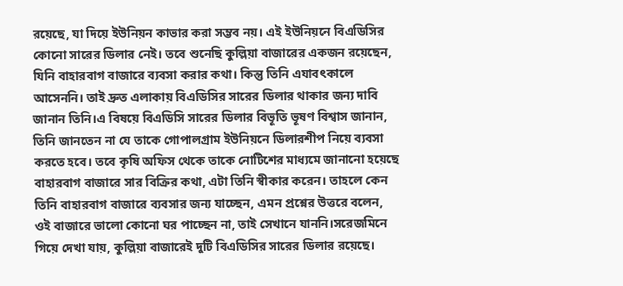রয়েছে, যা দিয়ে ইউনিয়ন কাভার করা সম্ভব নয়। এই ইউনিয়নে বিএডিসির কোনো সারের ডিলার নেই। তবে শুনেছি কুল্লিয়া বাজারের একজন রয়েছেন, যিনি বাহারবাগ বাজারে ব্যবসা করার কথা। কিন্তু তিনি এযাবৎকালে আসেননি। তাই দ্রুত এলাকায় বিএডিসির সারের ডিলার থাকার জন্য দাবি জানান তিনি।এ বিষয়ে বিএডিসি সারের ডিলার বিভূতি ভূষণ বিশ্বাস জানান, তিনি জানতেন না যে তাকে গোপালগ্রাম ইউনিয়নে ডিলারশীপ নিয়ে ব্যবসা করতে হবে। তবে কৃষি অফিস থেকে তাকে নোটিশের মাধ্যমে জানানো হয়েছে বাহারবাগ বাজারে সার বিক্রির কথা, এটা তিনি স্বীকার করেন। তাহলে কেন তিনি বাহারবাগ বাজারে ব্যবসার জন্য যাচ্ছেন, এমন প্রশ্নের উত্তরে বলেন, ওই বাজারে ভালো কোনো ঘর পাচ্ছেন না, তাই সেখানে যাননি।সরেজমিনে গিয়ে দেখা যায়, কুল্লিয়া বাজারেই দুটি বিএডিসির সারের ডিলার রয়েছে।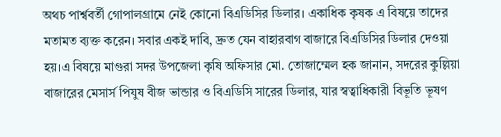অথচ পার্শ্ববর্তী গোপালগ্রামে নেই কোনো বিএডিসির ডিলার। একাধিক কৃষক এ বিষয়ে তাদের মতামত ব্যক্ত করেন। সবার একই দাবি, দ্রুত যেন বাহারবাগ বাজারে বিএডিসির ডিলার দেওয়া হয়।এ বিষয়ে মাগুরা সদর উপজেলা কৃষি অফিসার মো. তোজাম্মেল হক জানান, সদরের কুল্লিয়া বাজারের মেসার্স পিযুষ বীজ ভান্ডার ও বিএডিসি সারের ডিলার, যার স্বত্বাধিকারী বিভূতি ভূষণ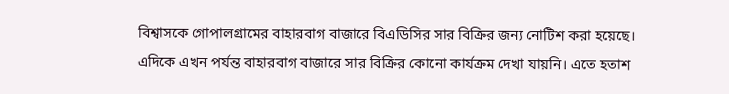বিশ্বাসকে গোপালগ্রামের বাহারবাগ বাজারে বিএডিসির সার বিক্রির জন্য নোটিশ করা হয়েছে। এদিকে এখন পর্যন্ত বাহারবাগ বাজারে সার বিক্রির কোনো কার্যক্রম দেখা যায়নি। এতে হতাশ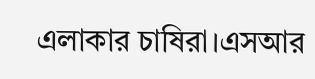এলাকার চাষিরা।এসআর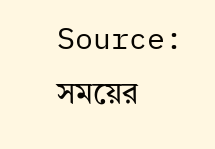Source: সময়ের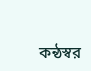কন্ঠস্বর